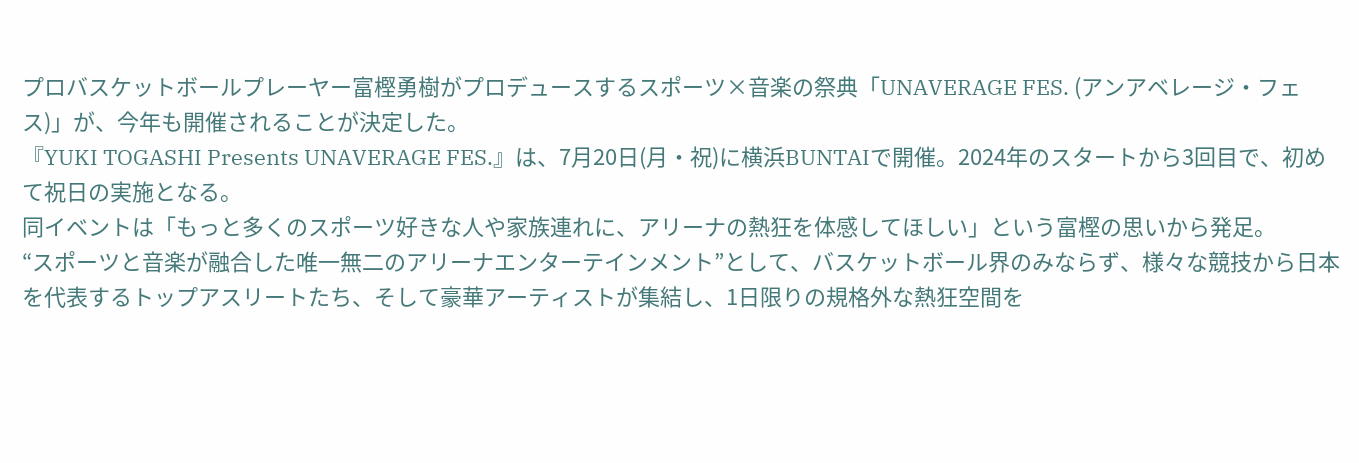プロバスケットボールプレーヤー富樫勇樹がプロデュースするスポーツ×音楽の祭典「UNAVERAGE FES. (アンアベレージ・フェス)」が、今年も開催されることが決定した。
『YUKI TOGASHI Presents UNAVERAGE FES.』は、7月20日(月・祝)に横浜BUNTAIで開催。2024年のスタートから3回目で、初めて祝日の実施となる。
同イベントは「もっと多くのスポーツ好きな人や家族連れに、アリーナの熱狂を体感してほしい」という富樫の思いから発足。
“スポーツと音楽が融合した唯一無二のアリーナエンターテインメント”として、バスケットボール界のみならず、様々な競技から日本を代表するトップアスリートたち、そして豪華アーティストが集結し、1日限りの規格外な熱狂空間を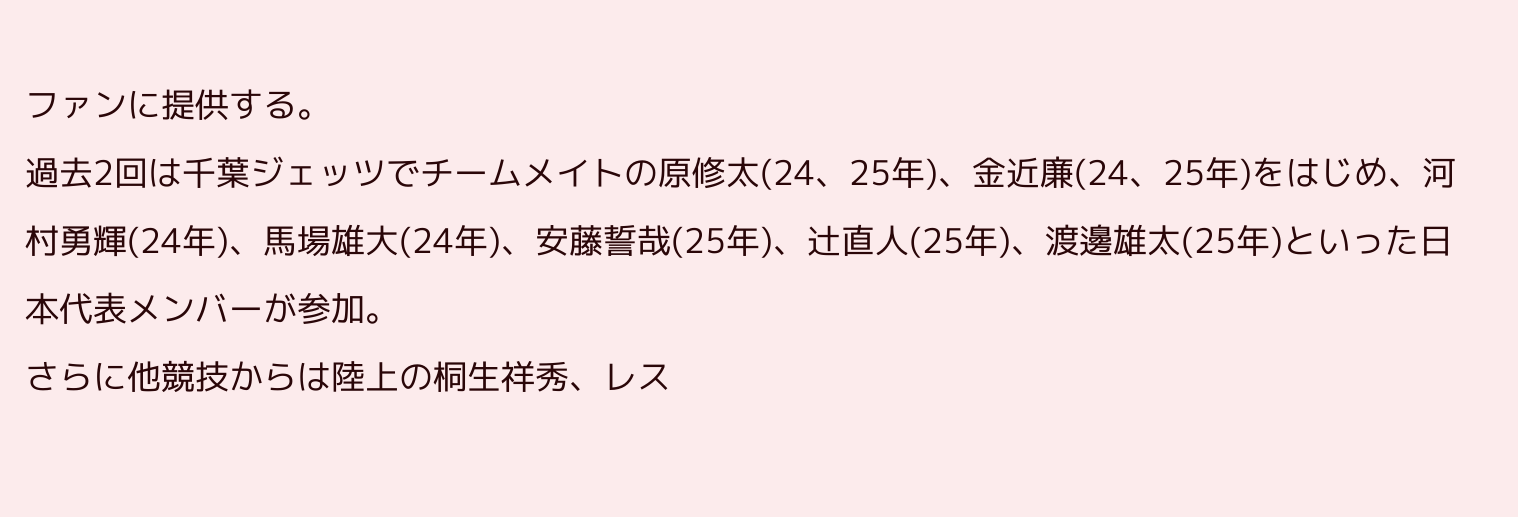ファンに提供する。
過去2回は千葉ジェッツでチームメイトの原修太(24、25年)、金近廉(24、25年)をはじめ、河村勇輝(24年)、馬場雄大(24年)、安藤誓哉(25年)、辻直人(25年)、渡邊雄太(25年)といった日本代表メンバーが参加。
さらに他競技からは陸上の桐生祥秀、レス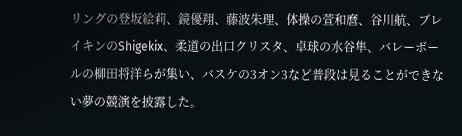リングの登坂絵莉、鏡優翔、藤波朱理、体操の萱和麿、谷川航、ブレイキンのShigekix、柔道の出口クリスタ、卓球の水谷隼、バレーボールの柳田将洋らが集い、バスケの3オン3など普段は見ることができない夢の競演を披露した。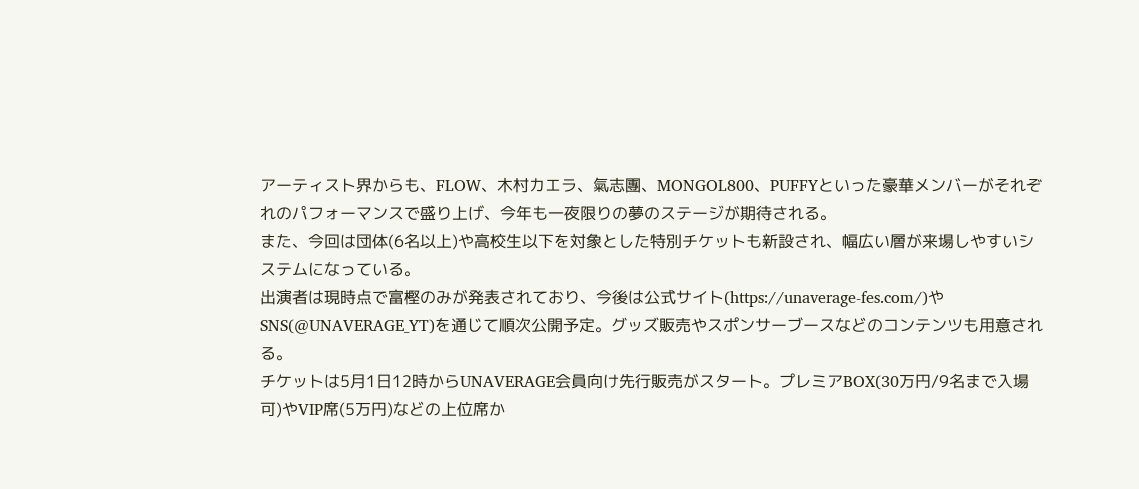アーティスト界からも、FLOW、木村カエラ、氣志團、MONGOL800、PUFFYといった豪華メンバーがそれぞれのパフォーマンスで盛り上げ、今年も一夜限りの夢のステージが期待される。
また、今回は団体(6名以上)や高校生以下を対象とした特別チケットも新設され、幅広い層が来場しやすいシステムになっている。
出演者は現時点で富樫のみが発表されており、今後は公式サイト(https://unaverage-fes.com/)やSNS(@UNAVERAGE_YT)を通じて順次公開予定。グッズ販売やスポンサーブースなどのコンテンツも用意される。
チケットは5月1日12時からUNAVERAGE会員向け先行販売がスタート。プレミアBOX(30万円/9名まで入場可)やVIP席(5万円)などの上位席か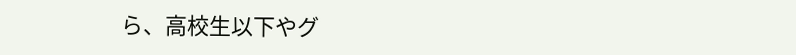ら、高校生以下やグ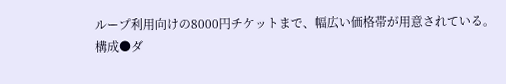ループ利用向けの8000円チケットまで、幅広い価格帯が用意されている。
構成●ダ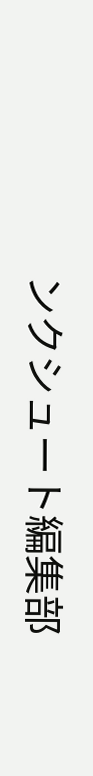ンクシュート編集部